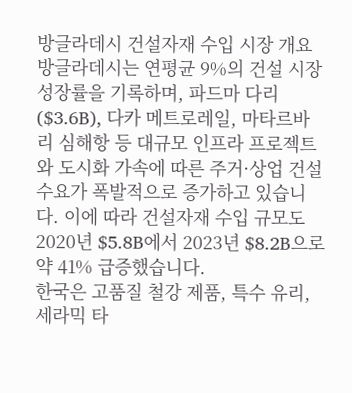방글라데시 건설자재 수입 시장 개요
방글라데시는 연평균 9%의 건설 시장 성장률을 기록하며, 파드마 다리($3.6B), 다카 메트로레일, 마타르바리 심해항 등 대규모 인프라 프로젝트와 도시화 가속에 따른 주거·상업 건설 수요가 폭발적으로 증가하고 있습니다. 이에 따라 건설자재 수입 규모도 2020년 $5.8B에서 2023년 $8.2B으로 약 41% 급증했습니다.
한국은 고품질 철강 제품, 특수 유리, 세라믹 타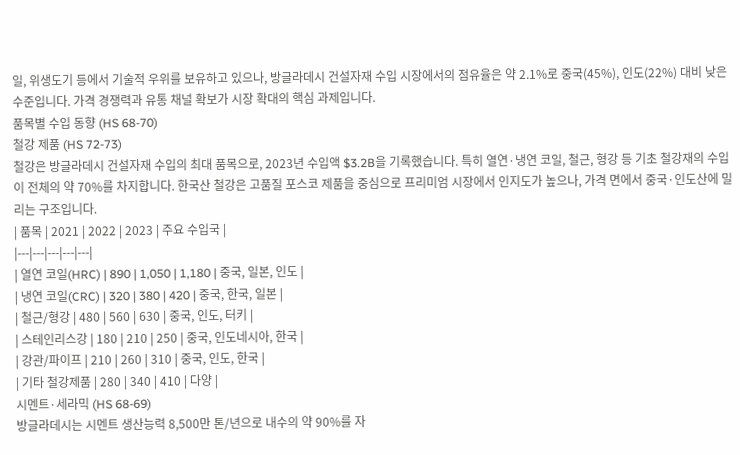일, 위생도기 등에서 기술적 우위를 보유하고 있으나, 방글라데시 건설자재 수입 시장에서의 점유율은 약 2.1%로 중국(45%), 인도(22%) 대비 낮은 수준입니다. 가격 경쟁력과 유통 채널 확보가 시장 확대의 핵심 과제입니다.
품목별 수입 동향 (HS 68-70)
철강 제품 (HS 72-73)
철강은 방글라데시 건설자재 수입의 최대 품목으로, 2023년 수입액 $3.2B을 기록했습니다. 특히 열연·냉연 코일, 철근, 형강 등 기초 철강재의 수입이 전체의 약 70%를 차지합니다. 한국산 철강은 고품질 포스코 제품을 중심으로 프리미엄 시장에서 인지도가 높으나, 가격 면에서 중국·인도산에 밀리는 구조입니다.
| 품목 | 2021 | 2022 | 2023 | 주요 수입국 |
|---|---|---|---|---|
| 열연 코일(HRC) | 890 | 1,050 | 1,180 | 중국, 일본, 인도 |
| 냉연 코일(CRC) | 320 | 380 | 420 | 중국, 한국, 일본 |
| 철근/형강 | 480 | 560 | 630 | 중국, 인도, 터키 |
| 스테인리스강 | 180 | 210 | 250 | 중국, 인도네시아, 한국 |
| 강관/파이프 | 210 | 260 | 310 | 중국, 인도, 한국 |
| 기타 철강제품 | 280 | 340 | 410 | 다양 |
시멘트·세라믹 (HS 68-69)
방글라데시는 시멘트 생산능력 8,500만 톤/년으로 내수의 약 90%를 자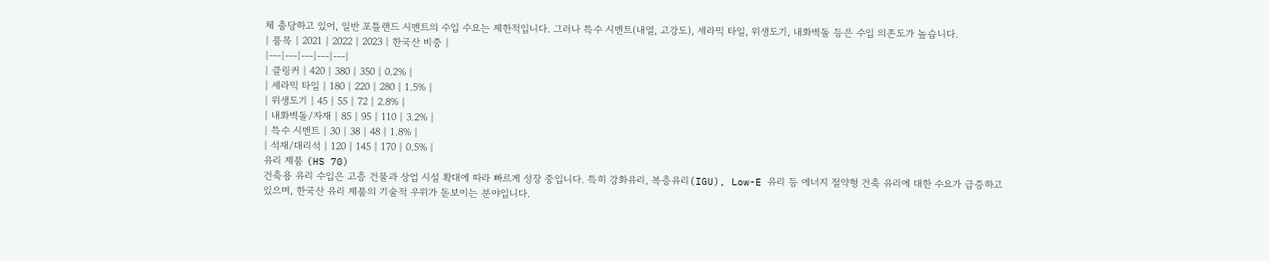체 충당하고 있어, 일반 포틀랜드 시멘트의 수입 수요는 제한적입니다. 그러나 특수 시멘트(내열, 고강도), 세라믹 타일, 위생도기, 내화벽돌 등은 수입 의존도가 높습니다.
| 품목 | 2021 | 2022 | 2023 | 한국산 비중 |
|---|---|---|---|---|
| 클링커 | 420 | 380 | 350 | 0.2% |
| 세라믹 타일 | 180 | 220 | 280 | 1.5% |
| 위생도기 | 45 | 55 | 72 | 2.8% |
| 내화벽돌/자재 | 85 | 95 | 110 | 3.2% |
| 특수 시멘트 | 30 | 38 | 48 | 1.8% |
| 석재/대리석 | 120 | 145 | 170 | 0.5% |
유리 제품 (HS 70)
건축용 유리 수입은 고층 건물과 상업 시설 확대에 따라 빠르게 성장 중입니다. 특히 강화유리, 복층유리(IGU), Low-E 유리 등 에너지 절약형 건축 유리에 대한 수요가 급증하고 있으며, 한국산 유리 제품의 기술적 우위가 돋보이는 분야입니다.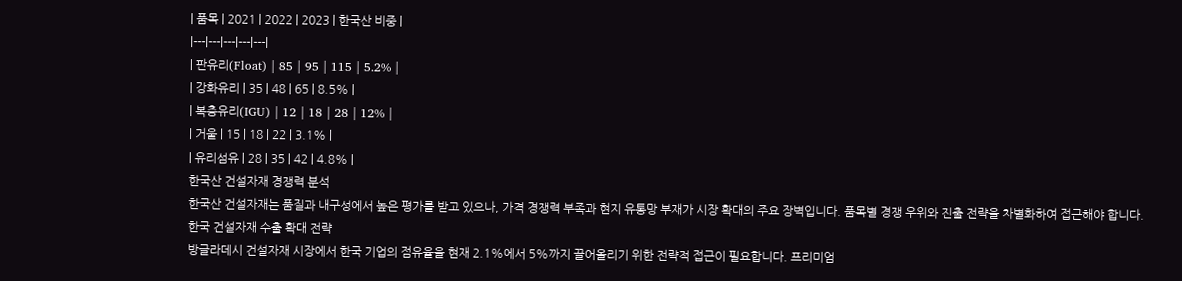| 품목 | 2021 | 2022 | 2023 | 한국산 비중 |
|---|---|---|---|---|
| 판유리(Float) | 85 | 95 | 115 | 5.2% |
| 강화유리 | 35 | 48 | 65 | 8.5% |
| 복층유리(IGU) | 12 | 18 | 28 | 12% |
| 거울 | 15 | 18 | 22 | 3.1% |
| 유리섬유 | 28 | 35 | 42 | 4.8% |
한국산 건설자재 경쟁력 분석
한국산 건설자재는 품질과 내구성에서 높은 평가를 받고 있으나, 가격 경쟁력 부족과 현지 유통망 부재가 시장 확대의 주요 장벽입니다. 품목별 경쟁 우위와 진출 전략을 차별화하여 접근해야 합니다.
한국 건설자재 수출 확대 전략
방글라데시 건설자재 시장에서 한국 기업의 점유율을 현재 2.1%에서 5%까지 끌어올리기 위한 전략적 접근이 필요합니다. 프리미엄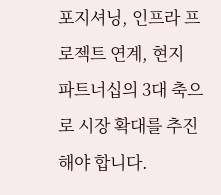포지셔닝, 인프라 프로젝트 연계, 현지 파트너십의 3대 축으로 시장 확대를 추진해야 합니다.